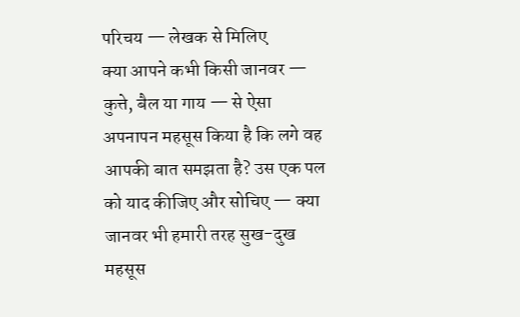परिचय — लेखक से मिलिए
क्या आपने कभी किसी जानवर — कुत्ते, बैल या गाय — से ऐसा अपनापन महसूस किया है कि लगे वह आपकी बात समझता है? उस एक पल को याद कीजिए और सोचिए — क्या जानवर भी हमारी तरह सुख-दुख महसूस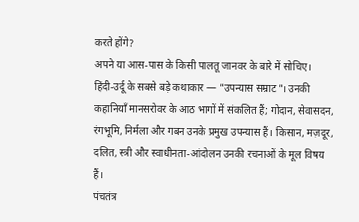करते होंगे?
अपने या आस-पास के किसी पालतू जानवर के बारे में सोचिए।
हिंदी-उर्दू के सबसे बड़े कथाकार — "उपन्यास सम्राट"। उनकी कहानियाँ मानसरोवर के आठ भागों में संकलित हैं; गोदान, सेवासदन, रंगभूमि, निर्मला और गबन उनके प्रमुख उपन्यास हैं। किसान, मज़दूर, दलित, स्त्री और स्वाधीनता-आंदोलन उनकी रचनाओं के मूल विषय हैं।
पंचतंत्र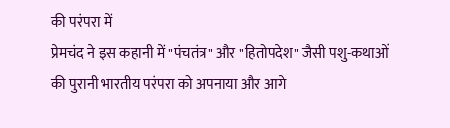की परंपरा में
प्रेमचंद ने इस कहानी में "पंचतंत्र" और "हितोपदेश" जैसी पशु-कथाओं की पुरानी भारतीय परंपरा को अपनाया और आगे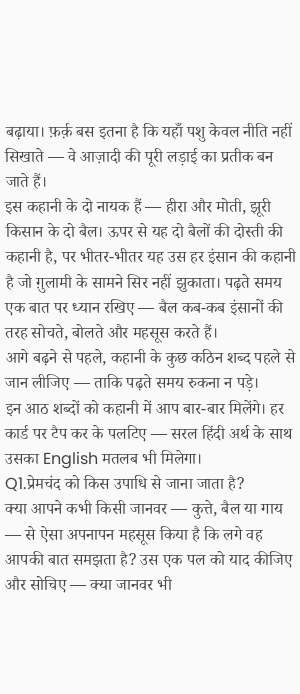बढ़ाया। फ़र्क़ बस इतना है कि यहाँ पशु केवल नीति नहीं सिखाते — वे आज़ादी की पूरी लड़ाई का प्रतीक बन जाते हैं।
इस कहानी के दो नायक हैं — हीरा और मोती, झूरी किसान के दो बैल। ऊपर से यह दो बैलों की दोस्ती की कहानी है, पर भीतर-भीतर यह उस हर इंसान की कहानी है जो ग़ुलामी के सामने सिर नहीं झुकाता। पढ़ते समय एक बात पर ध्यान रखिए — बैल कब-कब इंसानों की तरह सोचते, बोलते और महसूस करते हैं।
आगे बढ़ने से पहले, कहानी के कुछ कठिन शब्द पहले से जान लीजिए — ताकि पढ़ते समय रुकना न पड़े।
इन आठ शब्दों को कहानी में आप बार-बार मिलेंगे। हर कार्ड पर टैप कर के पलटिए — सरल हिंदी अर्थ के साथ उसका English मतलब भी मिलेगा।
Q1.प्रेमचंद को किस उपाधि से जाना जाता है?
क्या आपने कभी किसी जानवर — कुत्ते, बैल या गाय — से ऐसा अपनापन महसूस किया है कि लगे वह आपकी बात समझता है? उस एक पल को याद कीजिए और सोचिए — क्या जानवर भी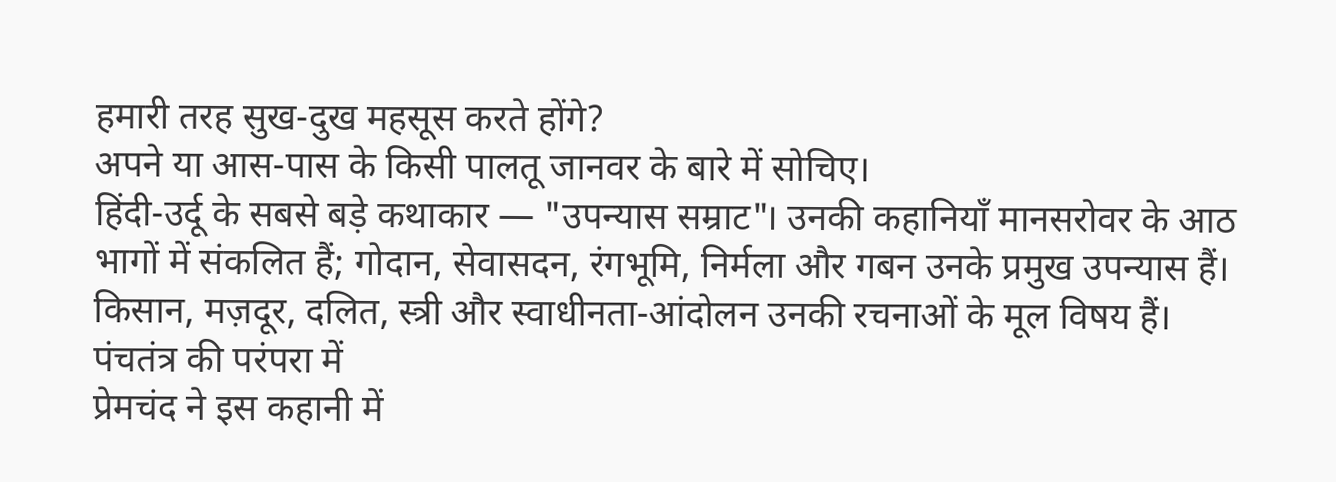हमारी तरह सुख-दुख महसूस करते होंगे?
अपने या आस-पास के किसी पालतू जानवर के बारे में सोचिए।
हिंदी-उर्दू के सबसे बड़े कथाकार — "उपन्यास सम्राट"। उनकी कहानियाँ मानसरोवर के आठ भागों में संकलित हैं; गोदान, सेवासदन, रंगभूमि, निर्मला और गबन उनके प्रमुख उपन्यास हैं। किसान, मज़दूर, दलित, स्त्री और स्वाधीनता-आंदोलन उनकी रचनाओं के मूल विषय हैं।
पंचतंत्र की परंपरा में
प्रेमचंद ने इस कहानी में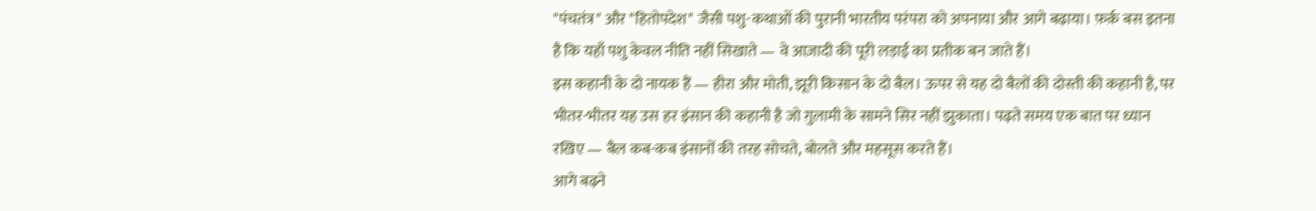"पंचतंत्र" और "हितोपदेश" जैसी पशु-कथाओं की पुरानी भारतीय परंपरा को अपनाया और आगे बढ़ाया। फ़र्क़ बस इतना है कि यहाँ पशु केवल नीति नहीं सिखाते — वे आज़ादी की पूरी लड़ाई का प्रतीक बन जाते हैं।
इस कहानी के दो नायक हैं — हीरा और मोती, झूरी किसान के दो बैल। ऊपर से यह दो बैलों की दोस्ती की कहानी है, पर भीतर-भीतर यह उस हर इंसान की कहानी है जो ग़ुलामी के सामने सिर नहीं झुकाता। पढ़ते समय एक बात पर ध्यान रखिए — बैल कब-कब इंसानों की तरह सोचते, बोलते और महसूस करते हैं।
आगे बढ़ने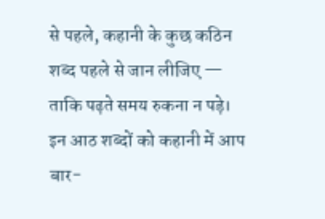से पहले, कहानी के कुछ कठिन शब्द पहले से जान लीजिए — ताकि पढ़ते समय रुकना न पड़े।
इन आठ शब्दों को कहानी में आप बार-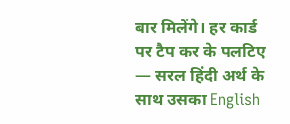बार मिलेंगे। हर कार्ड पर टैप कर के पलटिए — सरल हिंदी अर्थ के साथ उसका English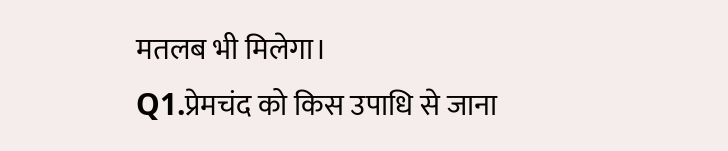मतलब भी मिलेगा।
Q1.प्रेमचंद को किस उपाधि से जाना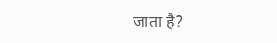जाता है?